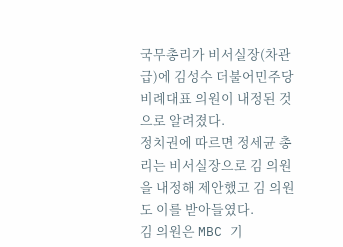국무총리가 비서실장(차관급)에 김성수 더불어민주당 비례대표 의원이 내정된 것으로 알려졌다.
정치권에 따르면 정세균 총리는 비서실장으로 김 의원을 내정해 제안했고 김 의원도 이를 받아들였다.
김 의원은 MBC 기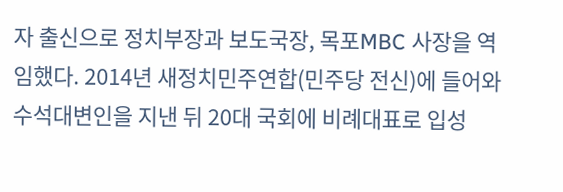자 출신으로 정치부장과 보도국장, 목포MBC 사장을 역임했다. 2014년 새정치민주연합(민주당 전신)에 들어와 수석대변인을 지낸 뒤 20대 국회에 비례대표로 입성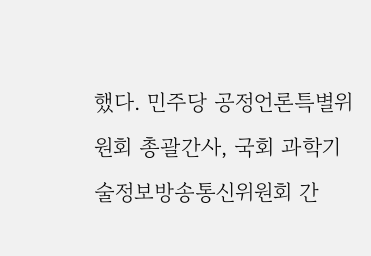했다. 민주당 공정언론특별위원회 총괄간사, 국회 과학기술정보방송통신위원회 간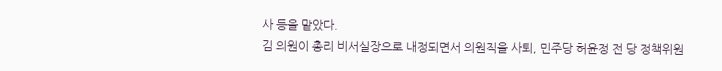사 등을 맡았다.
김 의원이 총리 비서실장으로 내정되면서 의원직을 사퇴, 민주당 허윤정 전 당 정책위원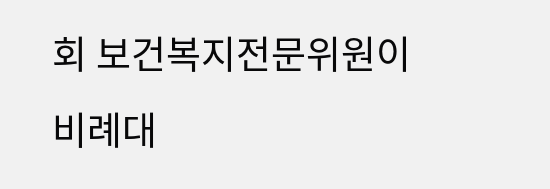회 보건복지전문위원이 비례대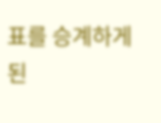표를 승계하게 된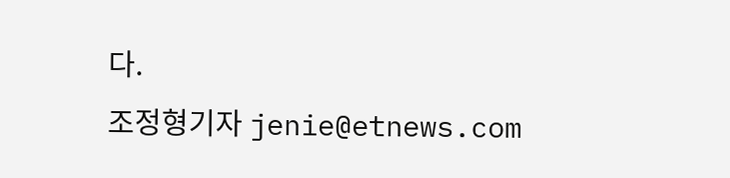다.
조정형기자 jenie@etnews.com